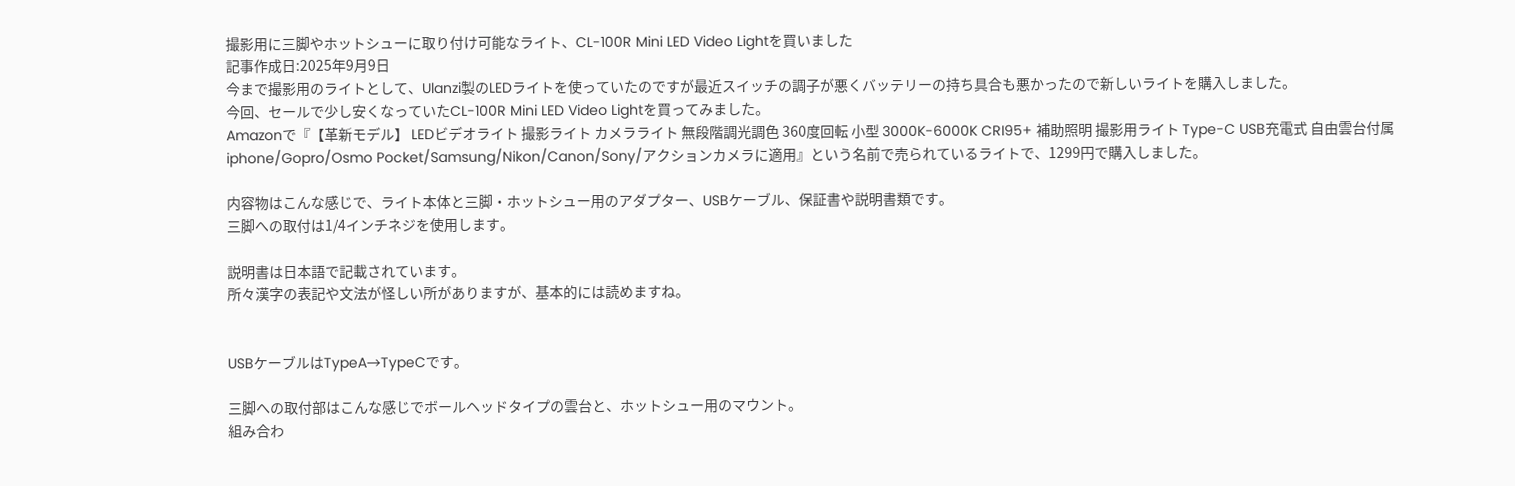撮影用に三脚やホットシューに取り付け可能なライト、CL-100R Mini LED Video Lightを買いました
記事作成日:2025年9月9日
今まで撮影用のライトとして、Ulanzi製のLEDライトを使っていたのですが最近スイッチの調子が悪くバッテリーの持ち具合も悪かったので新しいライトを購入しました。
今回、セールで少し安くなっていたCL-100R Mini LED Video Lightを買ってみました。
Amazonで『【革新モデル】 LEDビデオライト 撮影ライト カメラライト 無段階調光調色 360度回転 小型 3000K-6000K CRI95+ 補助照明 撮影用ライト Type-C USB充電式 自由雲台付属 iphone/Gopro/Osmo Pocket/Samsung/Nikon/Canon/Sony/アクションカメラに適用』という名前で売られているライトで、1299円で購入しました。

内容物はこんな感じで、ライト本体と三脚・ホットシュー用のアダプター、USBケーブル、保証書や説明書類です。
三脚への取付は1/4インチネジを使用します。

説明書は日本語で記載されています。
所々漢字の表記や文法が怪しい所がありますが、基本的には読めますね。


USBケーブルはTypeA→TypeCです。

三脚への取付部はこんな感じでボールヘッドタイプの雲台と、ホットシュー用のマウント。
組み合わ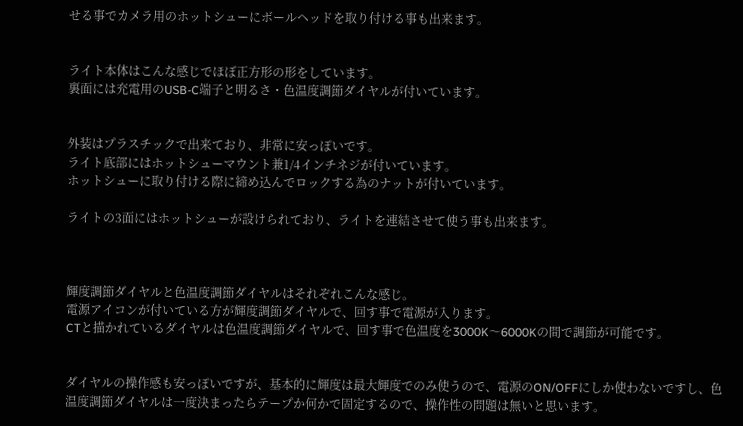せる事でカメラ用のホットシューにボールヘッドを取り付ける事も出来ます。


ライト本体はこんな感じでほぼ正方形の形をしています。
裏面には充電用のUSB-C端子と明るさ・色温度調節ダイヤルが付いています。


外装はプラスチックで出来ており、非常に安っぽいです。
ライト底部にはホットシューマウント兼1/4インチネジが付いています。
ホットシューに取り付ける際に締め込んでロックする為のナットが付いています。

ライトの3面にはホットシューが設けられており、ライトを連結させて使う事も出来ます。



輝度調節ダイヤルと色温度調節ダイヤルはそれぞれこんな感じ。
電源アイコンが付いている方が輝度調節ダイヤルで、回す事で電源が入ります。
CTと描かれているダイヤルは色温度調節ダイヤルで、回す事で色温度を3000K〜6000Kの間で調節が可能です。


ダイヤルの操作感も安っぽいですが、基本的に輝度は最大輝度でのみ使うので、電源のON/OFFにしか使わないですし、色温度調節ダイヤルは一度決まったらテープか何かで固定するので、操作性の問題は無いと思います。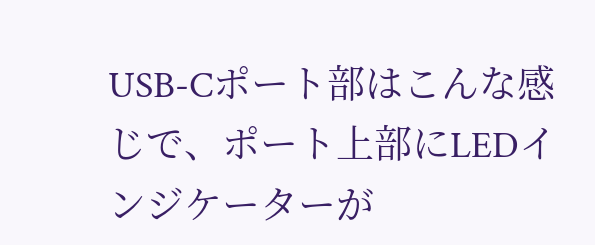USB-Cポート部はこんな感じで、ポート上部にLEDインジケーターが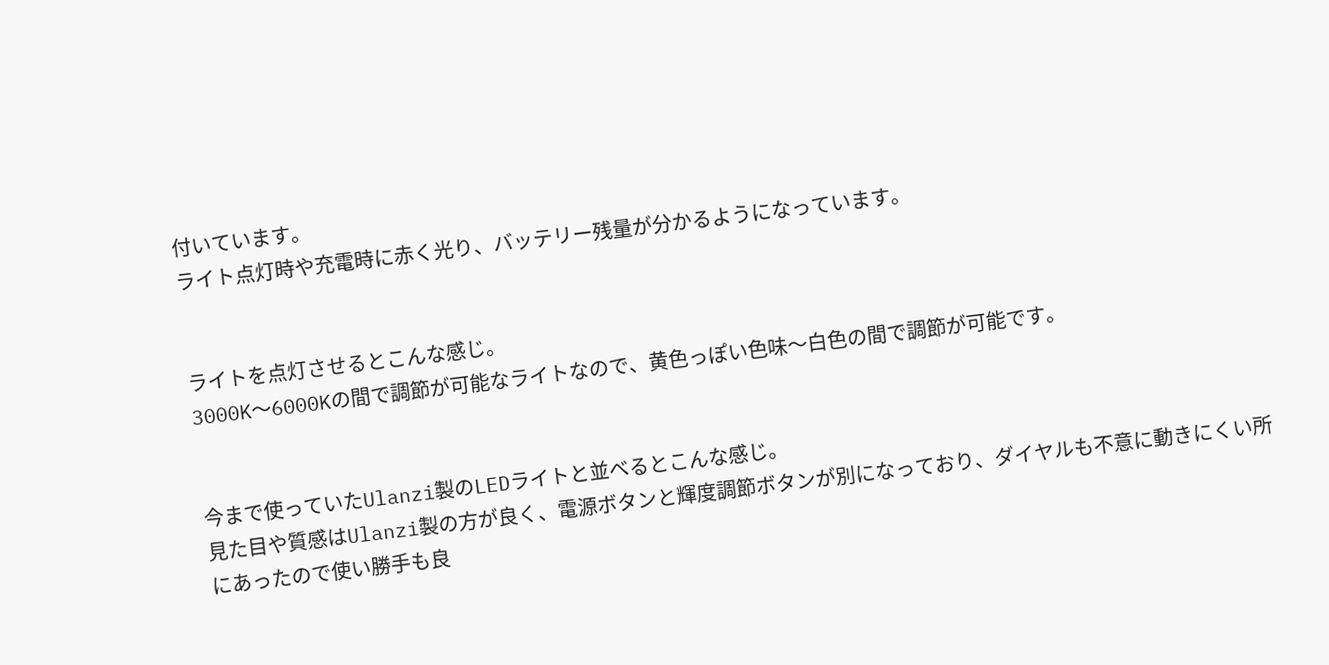付いています。
ライト点灯時や充電時に赤く光り、バッテリー残量が分かるようになっています。


ライトを点灯させるとこんな感じ。
3000K〜6000Kの間で調節が可能なライトなので、黄色っぽい色味〜白色の間で調節が可能です。


今まで使っていたUlanzi製のLEDライトと並べるとこんな感じ。
見た目や質感はUlanzi製の方が良く、電源ボタンと輝度調節ボタンが別になっており、ダイヤルも不意に動きにくい所にあったので使い勝手も良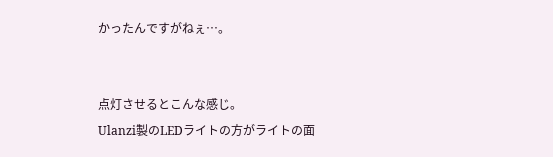かったんですがねぇ…。


点灯させるとこんな感じ。
Ulanzi製のLEDライトの方がライトの面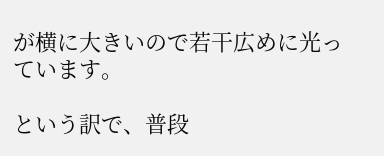が横に大きいので若干広めに光っています。

という訳で、普段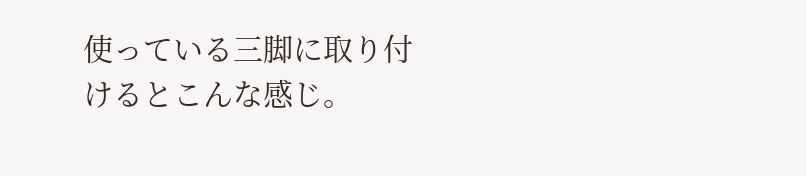使っている三脚に取り付けるとこんな感じ。